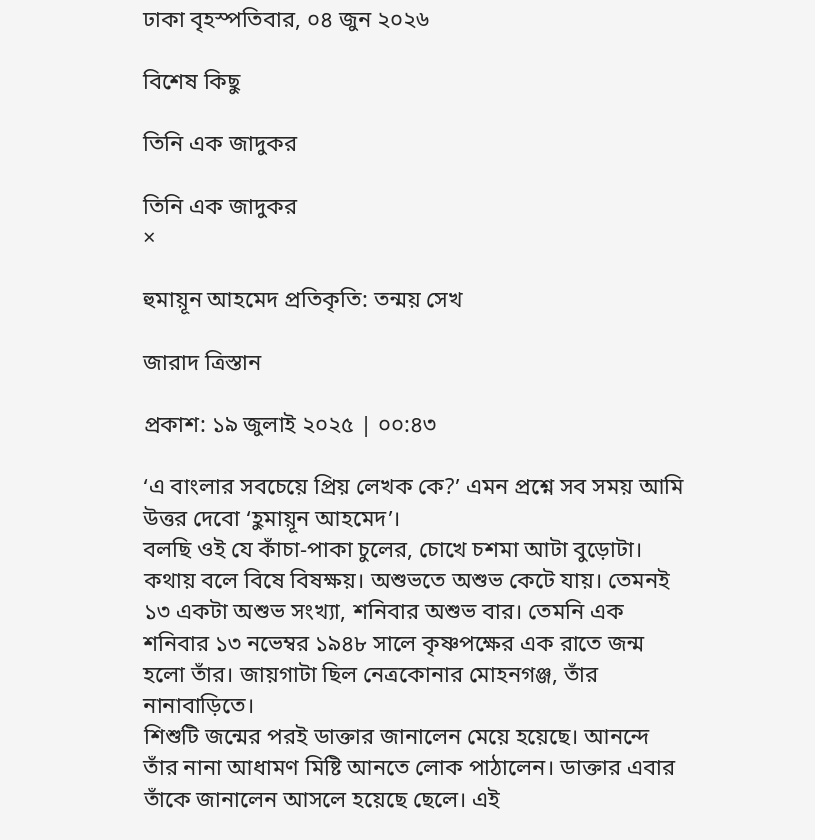ঢাকা বৃহস্পতিবার, ০৪ জুন ২০২৬

বিশেষ কিছু

তিনি এক জাদুকর

তিনি এক জাদুকর
×

হুমায়ূন আহমেদ প্রতিকৃতি: তন্ময় সেখ

জারাদ ত্রিস্তান

প্রকাশ: ১৯ জুলাই ২০২৫ | ০০:৪৩

‘এ বাংলার সবচেয়ে প্রিয় লেখক কে?’ এমন প্রশ্নে সব সময় আমি উত্তর দেবো ‘হ‍ুমায়ূন আহমেদ’।
বলছি ওই যে কাঁচা-পাকা চুলের, চোখে চশমা আটা বুড়োটা। কথায় বলে বিষে বিষক্ষয়। অশুভতে অশুভ কেটে যায়। তেমনই ১৩ একটা অশুভ সংখ্যা, শনিবার অশুভ বার। তেমনি এক শনিবার ১৩ নভেম্বর ১৯৪৮ সালে কৃষ্ণপক্ষের এক রাতে জন্ম হলো তাঁর। জায়গাটা ছিল নেত্রকোনার মোহনগঞ্জ, তাঁর নানাবাড়িতে।
শিশুটি জন্মের পরই ডাক্তার জানালেন মেয়ে হয়েছে। আনন্দে তাঁর নানা আধামণ মিষ্টি আনতে লোক পাঠালেন। ডাক্তার এবার তাঁকে জানালেন আসলে হয়েছে ছেলে। এই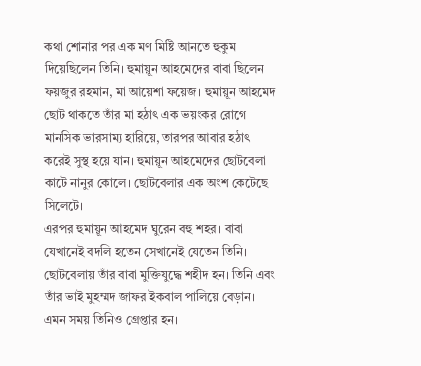কথা শোনার পর এক মণ মিষ্টি আনতে হুকুম দিয়েছিলেন তিনি। হুমায়ূন আহমেদের বাবা ছিলেন ফয়জুর রহমান, মা আয়েশা ফয়েজ। হুমায়ূন আহমেদ ছোট থাকতে তাঁর মা হঠাৎ এক ভয়ংকর রোগে মানসিক ভারসাম্য হারিয়ে, তারপর আবার হঠাৎ করেই সুস্থ হয়ে যান। হুমায়ূন আহমেদের ছোটবেলা কাটে নানুর কোলে। ছোটবেলার এক অংশ কেটেছে সিলেটে।
এরপর হুমায়ূন আহমেদ ঘুরেন বহু শহর। বাবা যেখানেই বদলি হতেন সেখানেই যেতেন তিনি। ছোটবেলায় তাঁর বাবা মুক্তিযুদ্ধে শহীদ হন। তিনি এবং তাঁর ভাই মুহম্মদ জাফর ইকবাল পালিয়ে বেড়ান। এমন সময় তিনিও গ্রেপ্তার হন।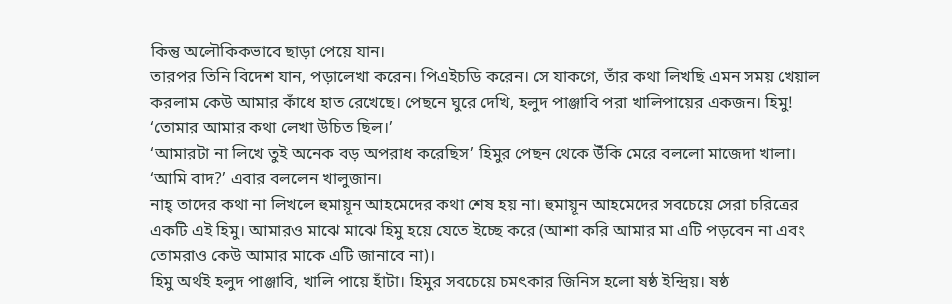কিন্তু অলৌকিকভাবে ছাড়া পেয়ে যান।
তারপর তিনি বিদেশ যান, পড়ালেখা করেন। পিএইচডি করেন। সে যাকগে, তাঁর কথা লিখছি এমন সময় খেয়াল করলাম কেউ আমার কাঁধে হাত রেখেছে। পেছনে ঘুরে দেখি, হলুদ পাঞ্জাবি পরা খালিপায়ের একজন। হিমু! ‘তোমার আমার কথা লেখা উচিত ছিল।’
‘আমারটা না লিখে তুই অনেক বড় অপরাধ করেছিস’ হিমুর পেছন থেকে উঁকি মেরে বললো মাজেদা খালা।
‘আমি বাদ?’ এবার বললেন খালুজান।
নাহ্ তাদের কথা না লিখলে হুমায়ূন আহমেদের কথা শেষ হয় না। হুমায়ূন আহমেদের সবচেয়ে সেরা চরিত্রের একটি এই হিমু। আমারও মাঝে মাঝে হিমু হয়ে যেতে ইচ্ছে করে (আশা করি আমার মা এটি পড়বেন না এবং তোমরাও কেউ আমার মাকে এটি জানাবে না)।
হিমু অর্থই হলুদ পাঞ্জাবি, খালি পায়ে হাঁটা। হিমুর সবচেয়ে চমৎকার জিনিস হলো ষষ্ঠ ইন্দ্রিয়। ষষ্ঠ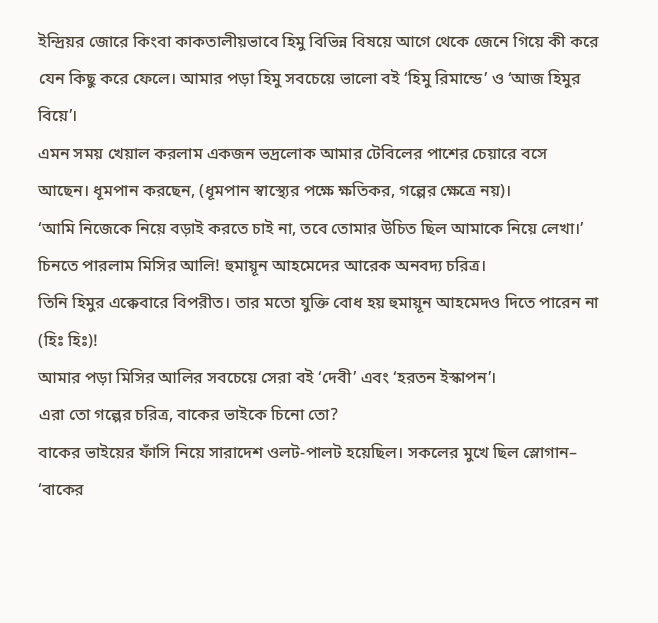ইন্দ্রিয়র জোরে কিংবা কাকতালীয়ভাবে হিমু বিভিন্ন বিষয়ে আগে থেকে জেনে গিয়ে কী করে যেন কিছু করে ফেলে। আমার পড়া হিমু সবচেয়ে ভালো বই ‘হিমু রিমান্ডে’ ও ‘আজ হিমুর বিয়ে’।
এমন সময় খেয়াল করলাম একজন ভদ্রলোক আমার টেবিলের পাশের চেয়ারে বসে আছেন। ধূমপান করছেন, (ধূমপান স্বাস্থ্যের পক্ষে ক্ষতিকর, গল্পের ক্ষেত্রে নয়)।
‘আমি নিজেকে নিয়ে বড়াই করতে চাই না, তবে তোমার উচিত ছিল আমাকে নিয়ে লেখা।’
চিনতে পারলাম মিসির আলি! হুমায়ূন আহমেদের আরেক অনবদ্য চরিত্র।
তিনি হিমুর এক্কেবারে বিপরীত। তার মতো যুক্তি বোধ হয় হুমায়ূন আহমেদও দিতে পারেন না (হিঃ হিঃ)!
আমার পড়া মিসির আলির সবচেয়ে সেরা বই ‘দেবী’ এবং ‘হরতন ইস্কাপন’।
এরা তো গল্পের চরিত্র, বাকের ভাইকে চিনো তো?
বাকের ভাইয়ের ফাঁসি নিয়ে সারাদেশ ওলট-পালট হয়েছিল। সকলের মুখে ছিল স্লোগান– ‘বাকের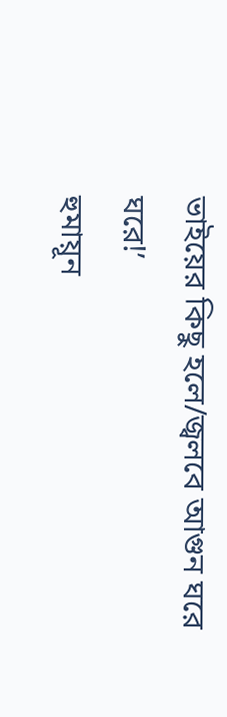ভাইয়ের কিছু হলে/জ্বলবে আগুন ঘরে ঘরে!’
হুমায়ূন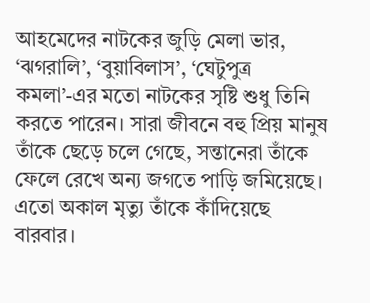আহমেদের নাটকের জুড়ি মেলা ভার, ‘ঝগরালি’, ‘বুয়াবিলাস’, ‘ঘেটুপুত্র কমলা’-এর মতো নাটকের সৃষ্টি শুধু তিনি করতে পারেন। সারা জীবনে বহু প্রিয় মানুষ তাঁকে ছেড়ে চলে গেছে, সন্তানেরা তাঁকে ফেলে রেখে অন্য জগতে পাড়ি জমিয়েছে। এতো অকাল মৃত্যু তাঁকে কাঁদিয়েছে বারবার।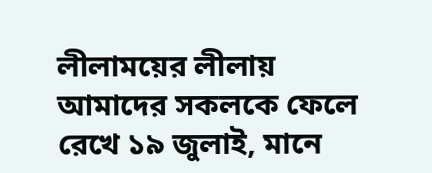লীলাময়ের লীলায় আমাদের সকলকে ফেলে রেখে ১৯ জুলাই, মানে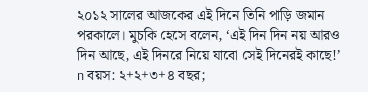২০১২ সালের আজকের এই দিনে তিনি পাড়ি জমান পরকালে। মুচকি হেসে বলেন, ‘এই দিন দিন নয় আরও দিন আছে, এই দিনরে নিয়ে যাবো সেই দিনেরই কাছে!’
n বয়স: ২+২+৩+৪ বছর;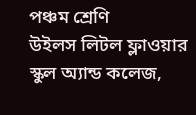পঞ্চম শ্রেণি
উইলস লিটল ফ্লাওয়ার স্কুল অ্যান্ড কলেজ,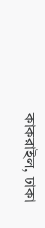কাকরাইল, ঢাকা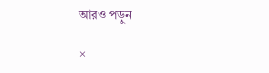আরও পড়ুন

×